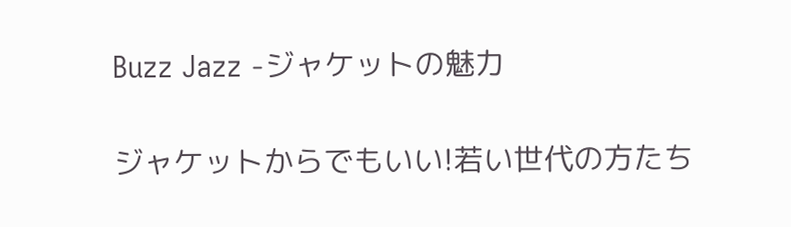Buzz Jazz -ジャケットの魅力

ジャケットからでもいい!若い世代の方たち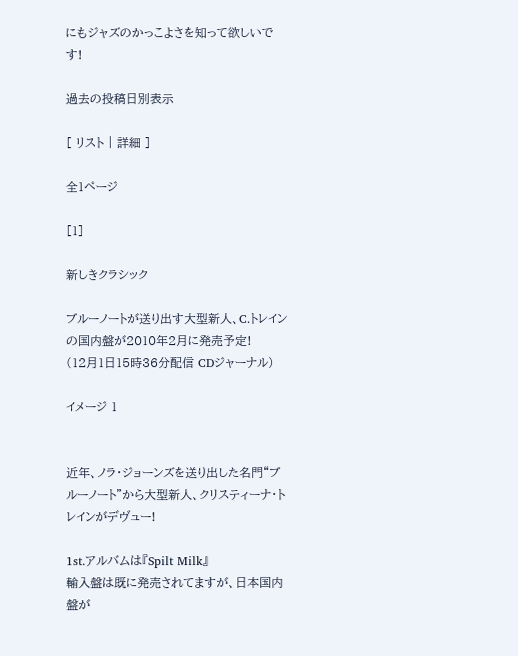にもジャズのかっこよさを知って欲しいです!

過去の投稿日別表示

[ リスト | 詳細 ]

全1ページ

[1]

新しきクラシック

ブルーノートが送り出す大型新人、C.トレインの国内盤が2010年2月に発売予定!
(12月1日15時36分配信 CDジャーナル)

イメージ 1


近年、ノラ・ジョーンズを送り出した名門“ブルーノート”から大型新人、クリスティーナ・トレインがデヴュー!

1st.アルバムは『Spilt Milk』
輸入盤は既に発売されてますが、日本国内盤が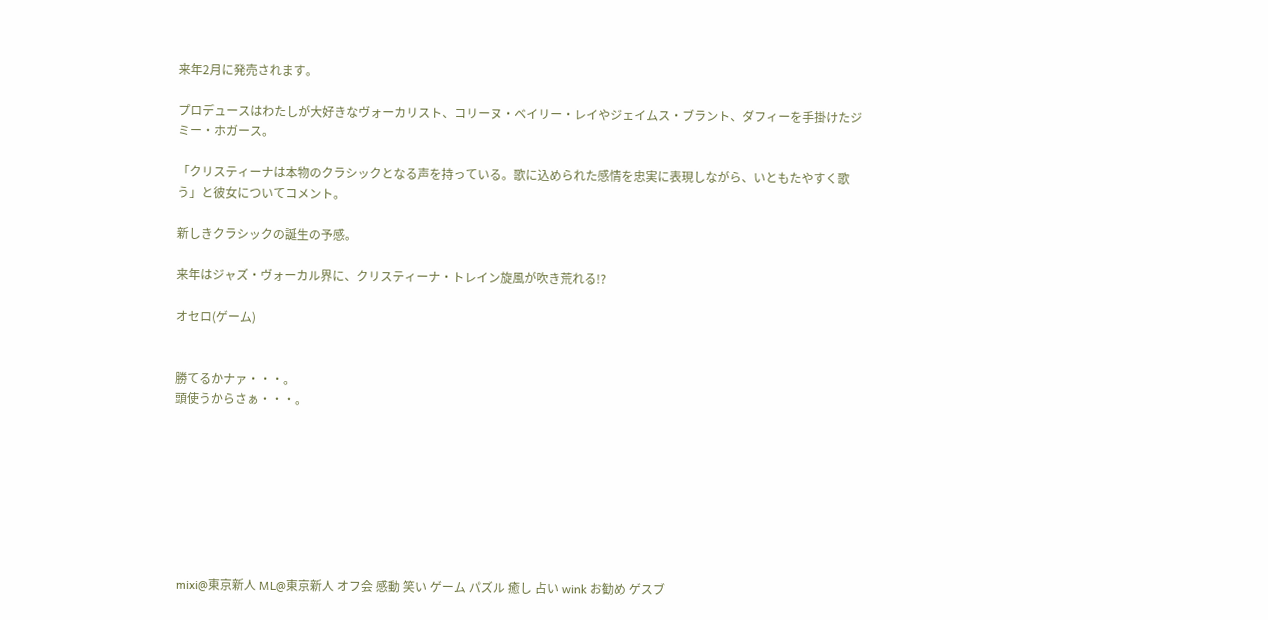来年2月に発売されます。

プロデュースはわたしが大好きなヴォーカリスト、コリーヌ・ベイリー・レイやジェイムス・ブラント、ダフィーを手掛けたジミー・ホガース。

「クリスティーナは本物のクラシックとなる声を持っている。歌に込められた感情を忠実に表現しながら、いともたやすく歌う」と彼女についてコメント。

新しきクラシックの誕生の予感。

来年はジャズ・ヴォーカル界に、クリスティーナ・トレイン旋風が吹き荒れる!?

オセロ(ゲーム)


勝てるかナァ・・・。
頭使うからさぁ・・・。








 mixi@東京新人 ML@東京新人 オフ会 感動 笑い ゲーム パズル 癒し 占い wink お勧め ゲスブ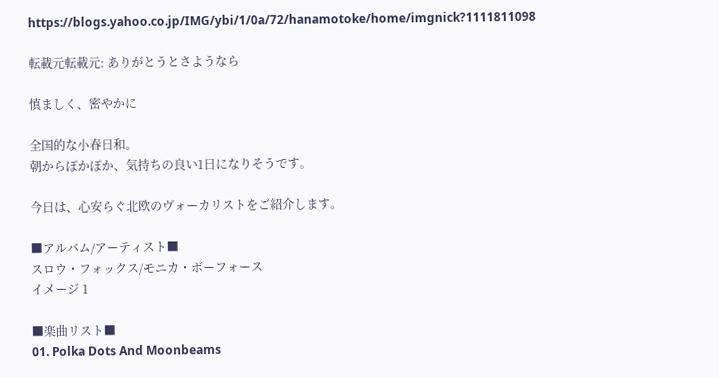https://blogs.yahoo.co.jp/IMG/ybi/1/0a/72/hanamotoke/home/imgnick?1111811098

転載元転載元: ありがとうとさようなら

慎ましく、密やかに

全国的な小春日和。
朝からぽかぽか、気持ちの良い1日になりそうです。

今日は、心安らぐ北欧のヴォーカリストをご紹介します。

■アルバム/アーティスト■
スロウ・フォックス/モニカ・ボーフォース
イメージ 1

■楽曲リスト■
01. Polka Dots And Moonbeams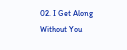02. I Get Along Without You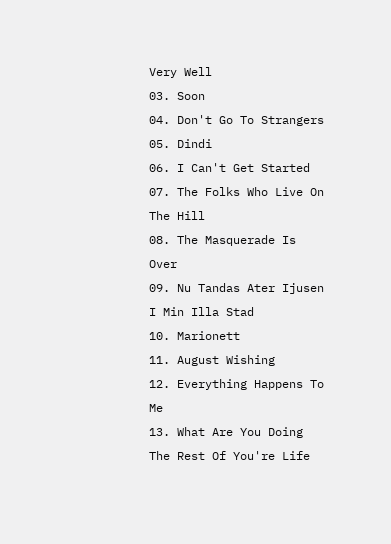Very Well
03. Soon
04. Don't Go To Strangers
05. Dindi
06. I Can't Get Started
07. The Folks Who Live On The Hill
08. The Masquerade Is Over
09. Nu Tandas Ater Ijusen I Min Illa Stad
10. Marionett
11. August Wishing
12. Everything Happens To Me
13. What Are You Doing The Rest Of You're Life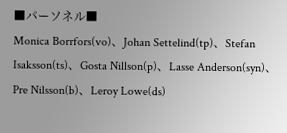■パーソネル■
Monica Borrfors(vo)、Johan Settelind(tp)、Stefan Isaksson(ts)、Gosta Nillson(p)、Lasse Anderson(syn)、Pre Nilsson(b)、Leroy Lowe(ds)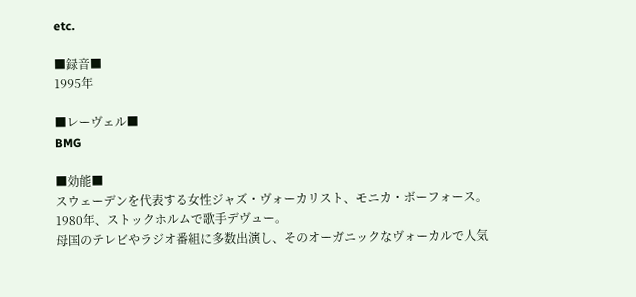etc.

■録音■
1995年

■レーヴェル■
BMG

■効能■
スウェーデンを代表する女性ジャズ・ヴォーカリスト、モニカ・ボーフォース。
1980年、ストックホルムで歌手デヴュー。
母国のテレビやラジオ番組に多数出演し、そのオーガニックなヴォーカルで人気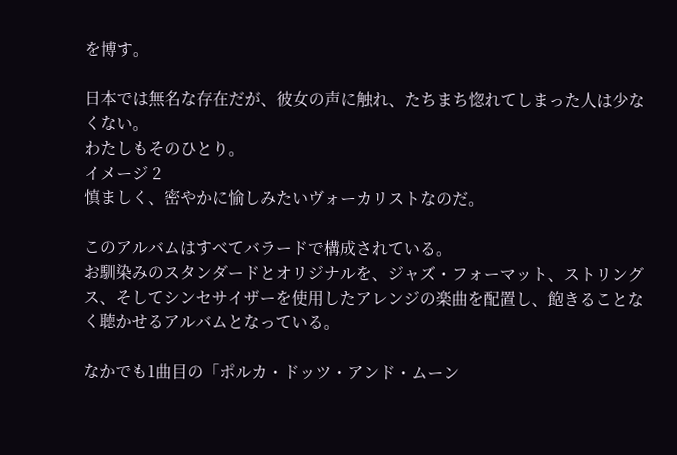を博す。

日本では無名な存在だが、彼女の声に触れ、たちまち惚れてしまった人は少なくない。
わたしもそのひとり。
イメージ 2
慎ましく、密やかに愉しみたいヴォーカリストなのだ。

このアルバムはすべてバラードで構成されている。
お馴染みのスタンダードとオリジナルを、ジャズ・フォーマット、ストリングス、そしてシンセサイザーを使用したアレンジの楽曲を配置し、飽きることなく聴かせるアルバムとなっている。

なかでも1曲目の「ポルカ・ドッツ・アンド・ムーン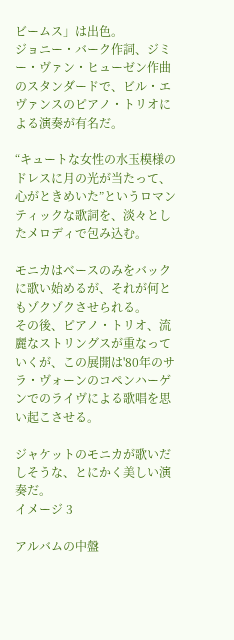ビームス」は出色。
ジョニー・バーク作詞、ジミー・ヴァン・ヒューゼン作曲のスタンダードで、ビル・エヴァンスのピアノ・トリオによる演奏が有名だ。

“キュートな女性の水玉模様のドレスに月の光が当たって、心がときめいた”というロマンティックな歌詞を、淡々としたメロディで包み込む。

モニカはベースのみをバックに歌い始めるが、それが何ともゾクゾクさせられる。
その後、ピアノ・トリオ、流麗なストリングスが重なっていくが、この展開は'80年のサラ・ヴォーンのコペンハーゲンでのライヴによる歌唱を思い起こさせる。

ジャケットのモニカが歌いだしそうな、とにかく美しい演奏だ。
イメージ 3

アルバムの中盤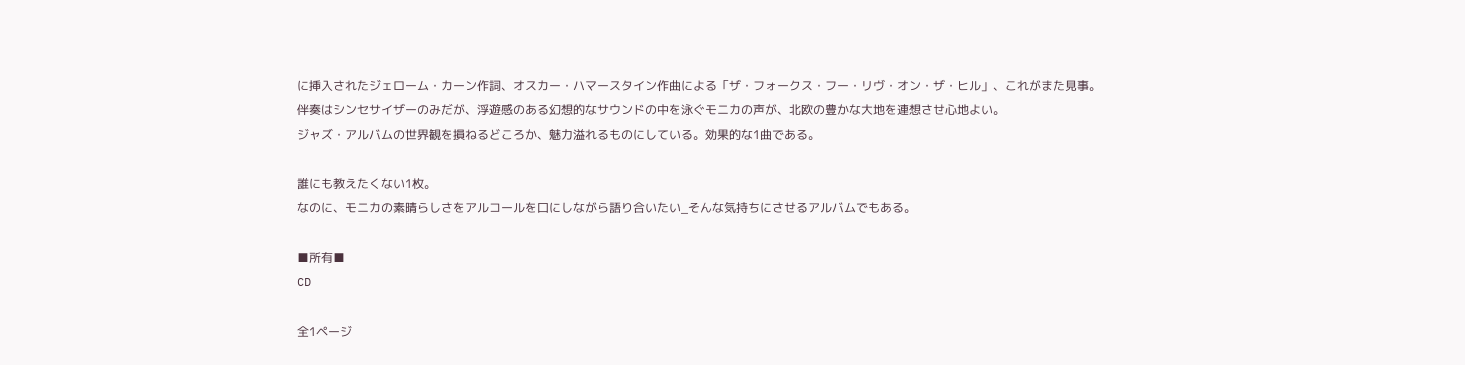に挿入されたジェローム・カーン作詞、オスカー・ハマースタイン作曲による「ザ・フォークス・フー・リヴ・オン・ザ・ヒル」、これがまた見事。
伴奏はシンセサイザーのみだが、浮遊感のある幻想的なサウンドの中を泳ぐモニカの声が、北欧の豊かな大地を連想させ心地よい。
ジャズ・アルバムの世界観を損ねるどころか、魅力溢れるものにしている。効果的な1曲である。

誰にも教えたくない1枚。
なのに、モニカの素晴らしさをアルコールを口にしながら語り合いたい_そんな気持ちにさせるアルバムでもある。

■所有■
CD

全1ページ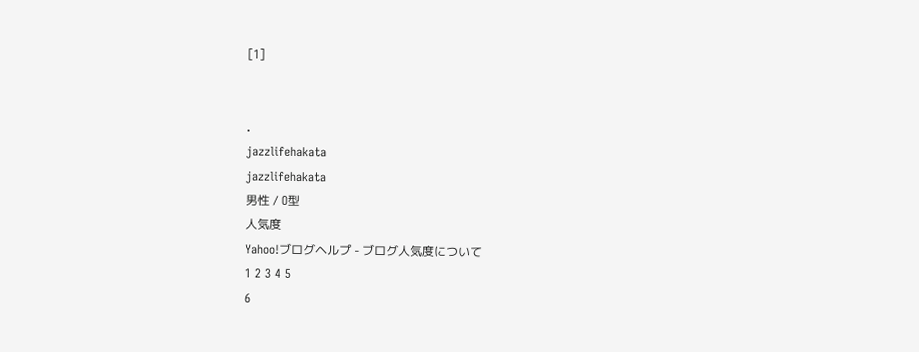[1]


.
jazzlifehakata
jazzlifehakata
男性 / O型
人気度
Yahoo!ブログヘルプ - ブログ人気度について
1 2 3 4 5
6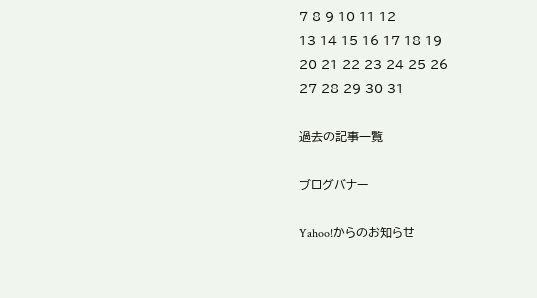7 8 9 10 11 12
13 14 15 16 17 18 19
20 21 22 23 24 25 26
27 28 29 30 31

過去の記事一覧

ブログバナー

Yahoo!からのお知らせ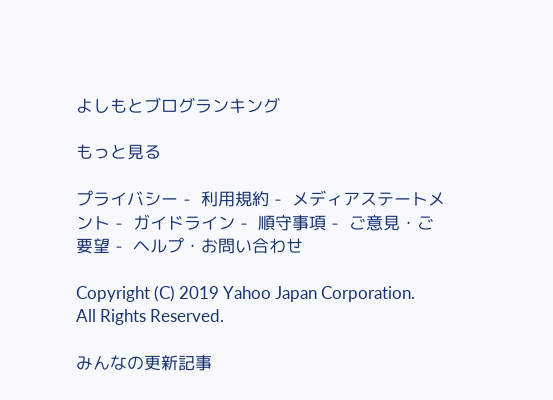よしもとブログランキング

もっと見る

プライバシー -  利用規約 -  メディアステートメント -  ガイドライン -  順守事項 -  ご意見・ご要望 -  ヘルプ・お問い合わせ

Copyright (C) 2019 Yahoo Japan Corporation. All Rights Reserved.

みんなの更新記事